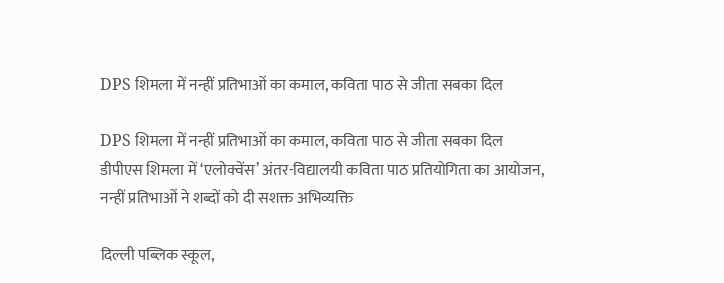DPS शिमला में नन्हीं प्रतिभाओं का कमाल, कविता पाठ से जीता सबका दिल

DPS शिमला में नन्हीं प्रतिभाओं का कमाल, कविता पाठ से जीता सबका दिल
डीपीएस शिमला में ‘एलोक्वेंस’ अंतर-विद्यालयी कविता पाठ प्रतियोगिता का आयोजन, नन्हीं प्रतिभाओं ने शब्दों को दी सशक्त अभिव्यक्ति

दिल्ली पब्लिक स्कूल,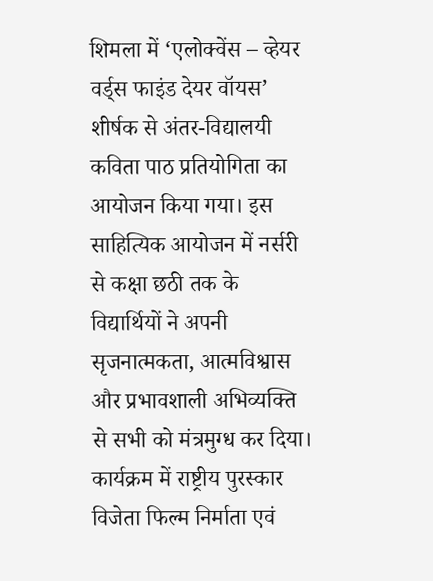शिमला में ‘एलोक्वेंस – व्हेयर वर्ड्स फाइंड देयर वॉयस’ शीर्षक से अंतर-विद्यालयी कविता पाठ प्रतियोगिता का आयोजन किया गया। इस साहित्यिक आयोजन में नर्सरी से कक्षा छठी तक के विद्यार्थियों ने अपनी सृजनात्मकता, आत्मविश्वास और प्रभावशाली अभिव्यक्ति से सभी को मंत्रमुग्ध कर दिया।
कार्यक्रम में राष्ट्रीय पुरस्कार विजेता फिल्म निर्माता एवं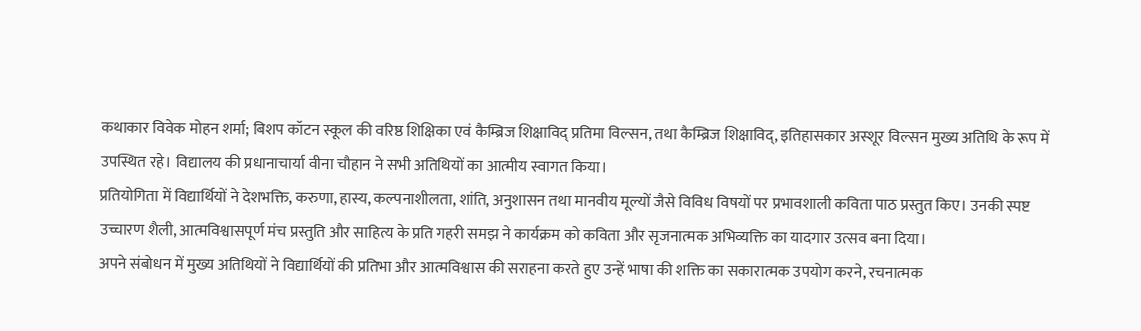कथाकार विवेक मोहन शर्मा; बिशप कॉटन स्कूल की वरिष्ठ शिक्षिका एवं कैम्ब्रिज शिक्षाविद् प्रतिमा विल्सन, तथा कैम्ब्रिज शिक्षाविद्, इतिहासकार अस्शूर विल्सन मुख्य अतिथि के रूप में उपस्थित रहे। विद्यालय की प्रधानाचार्या वीना चौहान ने सभी अतिथियों का आत्मीय स्वागत किया।
प्रतियोगिता में विद्यार्थियों ने देशभक्ति, करुणा, हास्य, कल्पनाशीलता, शांति, अनुशासन तथा मानवीय मूल्यों जैसे विविध विषयों पर प्रभावशाली कविता पाठ प्रस्तुत किए। उनकी स्पष्ट उच्चारण शैली, आत्मविश्वासपूर्ण मंच प्रस्तुति और साहित्य के प्रति गहरी समझ ने कार्यक्रम को कविता और सृजनात्मक अभिव्यक्ति का यादगार उत्सव बना दिया।
अपने संबोधन में मुख्य अतिथियों ने विद्यार्थियों की प्रतिभा और आत्मविश्वास की सराहना करते हुए उन्हें भाषा की शक्ति का सकारात्मक उपयोग करने, रचनात्मक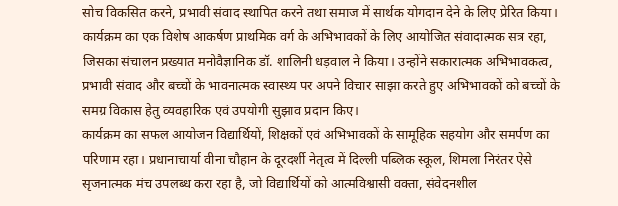सोच विकसित करने, प्रभावी संवाद स्थापित करने तथा समाज में सार्थक योगदान देने के लिए प्रेरित किया।
कार्यक्रम का एक विशेष आकर्षण प्राथमिक वर्ग के अभिभावकों के लिए आयोजित संवादात्मक सत्र रहा, जिसका संचालन प्रख्यात मनोवैज्ञानिक डॉ. शालिनी धड़वाल ने किया। उन्होंने सकारात्मक अभिभावकत्व, प्रभावी संवाद और बच्चों के भावनात्मक स्वास्थ्य पर अपने विचार साझा करते हुए अभिभावकों को बच्चों के समग्र विकास हेतु व्यवहारिक एवं उपयोगी सुझाव प्रदान किए।
कार्यक्रम का सफल आयोजन विद्यार्थियों, शिक्षकों एवं अभिभावकों के सामूहिक सहयोग और समर्पण का परिणाम रहा। प्रधानाचार्या वीना चौहान के दूरदर्शी नेतृत्व में दिल्ली पब्लिक स्कूल, शिमला निरंतर ऐसे सृजनात्मक मंच उपलब्ध करा रहा है, जो विद्यार्थियों को आत्मविश्वासी वक्ता, संवेदनशील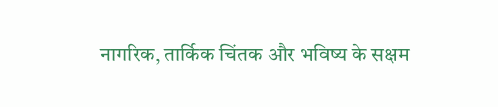नागरिक, तार्किक चिंतक और भविष्य के सक्षम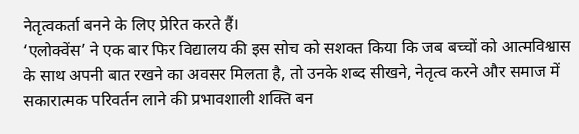नेतृत्वकर्ता बनने के लिए प्रेरित करते हैं।
‘एलोक्वेंस’ ने एक बार फिर विद्यालय की इस सोच को सशक्त किया कि जब बच्चों को आत्मविश्वास के साथ अपनी बात रखने का अवसर मिलता है, तो उनके शब्द सीखने, नेतृत्व करने और समाज में सकारात्मक परिवर्तन लाने की प्रभावशाली शक्ति बन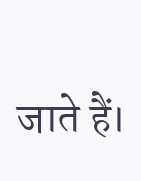जाते हैं।